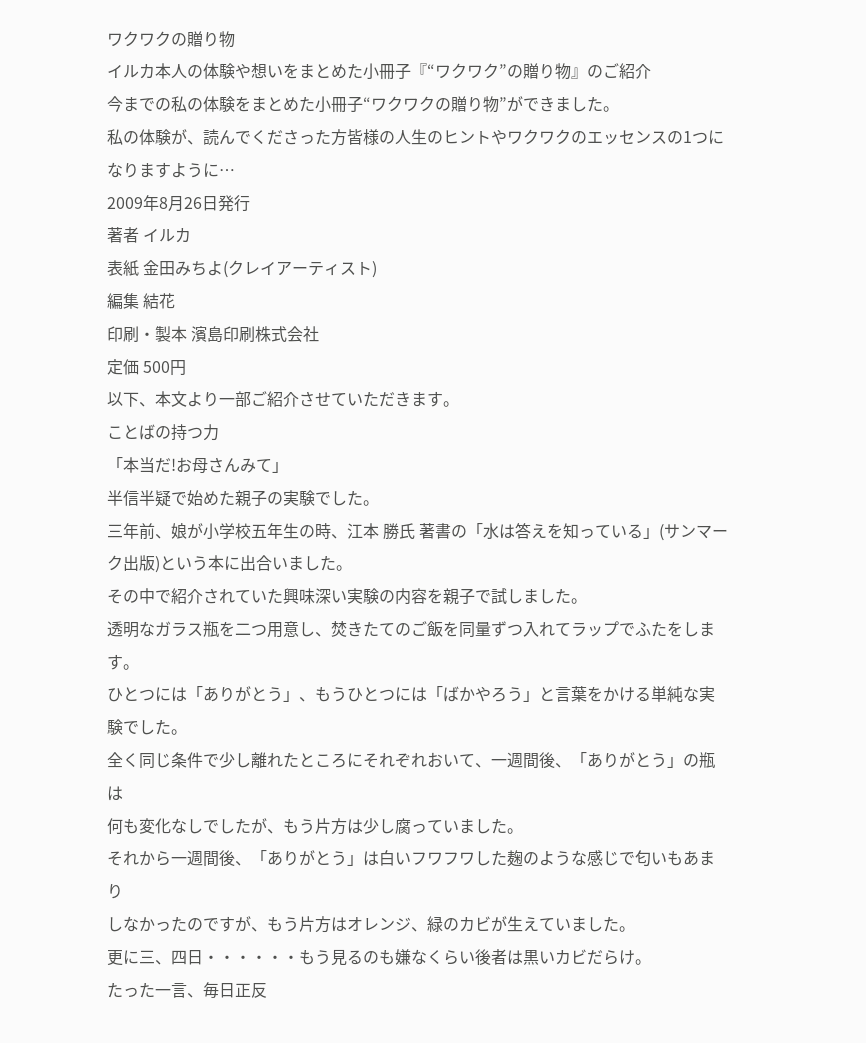ワクワクの贈り物
イルカ本人の体験や想いをまとめた小冊子『“ワクワク”の贈り物』のご紹介
今までの私の体験をまとめた小冊子“ワクワクの贈り物”ができました。
私の体験が、読んでくださった方皆様の人生のヒントやワクワクのエッセンスの1つになりますように…
2009年8月26日発行
著者 イルカ
表紙 金田みちよ(クレイアーティスト)
編集 結花
印刷・製本 濱島印刷株式会社
定価 500円
以下、本文より一部ご紹介させていただきます。
ことばの持つ力
「本当だ!お母さんみて」
半信半疑で始めた親子の実験でした。
三年前、娘が小学校五年生の時、江本 勝氏 著書の「水は答えを知っている」(サンマーク出版)という本に出合いました。
その中で紹介されていた興味深い実験の内容を親子で試しました。
透明なガラス瓶を二つ用意し、焚きたてのご飯を同量ずつ入れてラップでふたをします。
ひとつには「ありがとう」、もうひとつには「ばかやろう」と言葉をかける単純な実験でした。
全く同じ条件で少し離れたところにそれぞれおいて、一週間後、「ありがとう」の瓶は
何も変化なしでしたが、もう片方は少し腐っていました。
それから一週間後、「ありがとう」は白いフワフワした麹のような感じで匂いもあまり
しなかったのですが、もう片方はオレンジ、緑のカビが生えていました。
更に三、四日・・・・・・もう見るのも嫌なくらい後者は黒いカビだらけ。
たった一言、毎日正反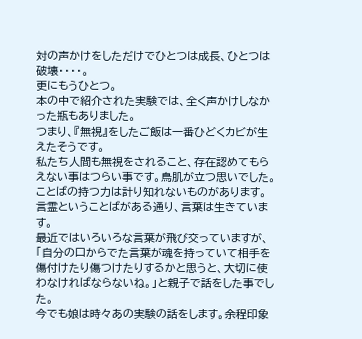対の声かけをしただけでひとつは成長、ひとつは破壊・・・・。
更にもうひとつ。
本の中で紹介された実験では、全く声かけしなかった瓶もありました。
つまり、『無視』をしたご飯は一番ひどくカビが生えたそうです。
私たち人間も無視をされること、存在認めてもらえない事はつらい事です。鳥肌が立つ思いでした。
ことばの持つ力は計り知れないものがあります。言霊ということばがある通り、言葉は生きています。
最近ではいろいろな言葉が飛び交っていますが、「自分の口からでた言葉が魂を持っていて相手を傷付けたり傷つけたりするかと思うと、大切に使わなければならないね。」と親子で話をした事でした。
今でも娘は時々あの実験の話をします。余程印象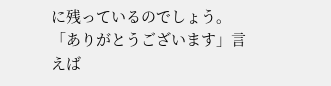に残っているのでしょう。
「ありがとうございます」言えば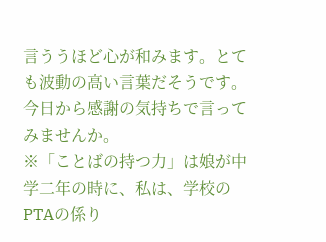言ううほど心が和みます。とても波動の高い言葉だそうです。今日から感謝の気持ちで言ってみませんか。
※「ことばの持つ力」は娘が中学二年の時に、私は、学校のPTAの係り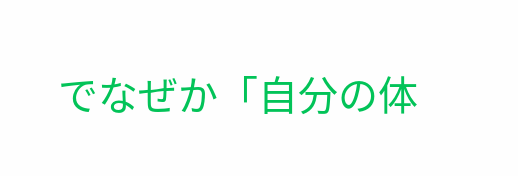でなぜか「自分の体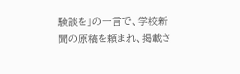験談を」の一言で、学校新聞の原稿を頼まれ、掲載さ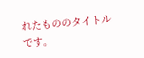れたもののタイトルです。